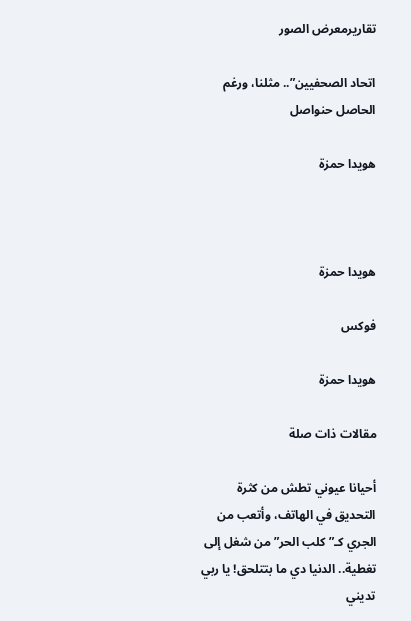تقاريرمعرض الصور

اتحاد الصحفيين”.. مثلنا، ورغم الحاصل حنواصل

هويدا حمزة



هويدا حمزة

فوكس

هويدا حمزة

مقالات ذات صلة

أحيانا عيوني تطش من كثرة التحديق في الهاتف، وأتعب من الجري كـ”كلب الحر” من شغل إلى تغطية.. الدنيا دي ما بتتلحق! يا ربي تديني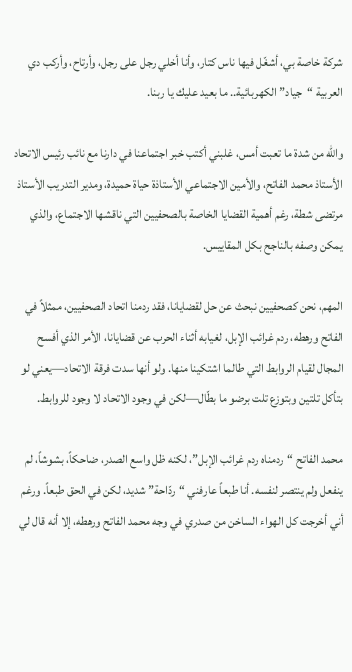شركة خاصة بي، أشغّل فيها ناس كتار، وأنا أخلي رجل على رجل، وأرتاح، وأركب دي العربية “جياد” الكهربائية.. ما بعيد عليك يا ربنا.

والله من شدة ما تعبت أمس، غلبني أكتب خبر اجتماعنا في دارنا مع نائب رئيس الاتحاد الأستاذ محمد الفاتح، والأمين الاجتماعي الأستاذة حياة حميدة، ومدير التدريب الأستاذ مرتضى شطة، رغم أهمية القضايا الخاصة بالصحفيين التي ناقشها الاجتماع، والذي يمكن وصفه بالناجح بكل المقاييس.

المهم، نحن كصحفيين نبحث عن حل لقضايانا، فقد ردمنا اتحاد الصحفيين، ممثلاً في الفاتح ورهطه، ردم غرائب الإبل، لغيابه أثناء الحرب عن قضايانا، الأمر الذي أفسح المجال لقيام الروابط التي طالما اشتكينا منها. ولو أنها سدت فرقة الاتحاد—يعني لو بتأكل تلتين وبتوزع تلت برضو ما بطّال—لكن في وجود الاتحاد لا وجود للروابط.

محمد الفاتح “ردمناه ردم غرائب الإبل”، لكنه ظل واسع الصدر، ضاحكاً، بشوشاً، لم ينفعل ولم ينتصر لنفسه. أنا طبعاً عارفني “ردّاحة” شديد، لكن في الحق طبعاً. ورغم أني أخرجت كل الهواء الساخن من صدري في وجه محمد الفاتح ورهطه، إلا أنه قال لي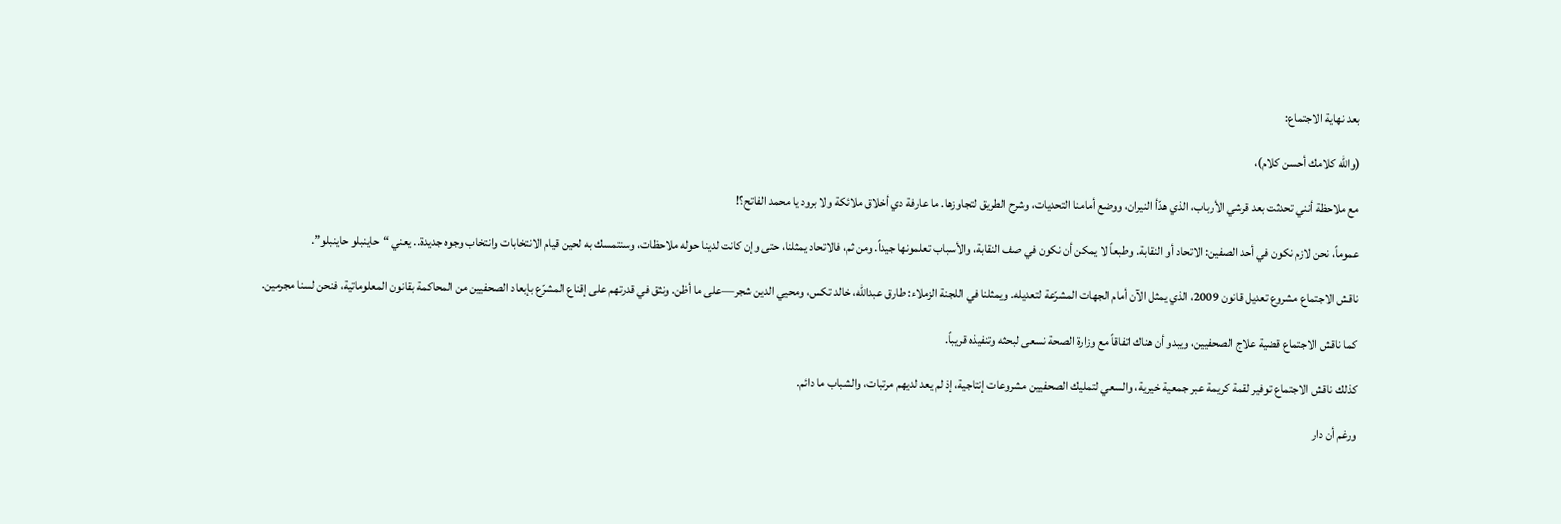بعد نهاية الاجتماع:

(والله كلامك أحسن كلام)،

مع ملاحظة أنني تحدثت بعد قرشي الأرباب، الذي هدّأ النيران، ووضع أمامنا التحديات، وشرح الطريق لتجاوزها. ما عارفة دي أخلاق ملائكة ولا برود يا محمد الفاتح؟!

عموماً، نحن لازم نكون في أحد الصفين: الاتحاد أو النقابة. وطبعاً لا يمكن أن نكون في صف النقابة، والأسباب تعلمونها جيداً. ومن ثم، فالاتحاد يمثلنا، حتى وإن كانت لدينا حوله ملاحظات، وسنتمسك به لحين قيام الانتخابات وانتخاب وجوه جديدة.. يعني “حاينبلو حاينبلو”.

ناقش الاجتماع مشروع تعديل قانون 2009، الذي يمثل الآن أمام الجهات المشرّعة لتعديله. ويمثلنا في اللجنة الزملاء: طارق عبدالله، خالد تكس، ومحيي الدين شجر—على ما أظن. ونثق في قدرتهم على إقناع المشرّع بإبعاد الصحفيين من المحاكمة بقانون المعلوماتية، فنحن لسنا مجرمين.

كما ناقش الاجتماع قضية علاج الصحفيين، ويبدو أن هناك اتفاقاً مع وزارة الصحة نسعى لبحثه وتنفيذه قريباً.

كذلك ناقش الاجتماع توفير لقمة كريمة عبر جمعية خيرية، والسعي لتمليك الصحفيين مشروعات إنتاجية، إذ لم يعد لديهم مرتبات، والشباب ما دائم.

ورغم أن دار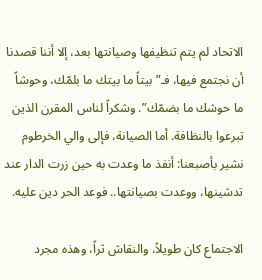الاتحاد لم يتم تنظيفها وصيانتها بعد، إلا أننا قصدنا أن نجتمع فيها، فـ”بيتاً ما بيتك ما بلمّك، وحوشاً ما حوشك ما بضمّك”. وشكراً لناس المقرن الذين تبرعوا بالنظافة. أما الصيانة، فإلى والي الخرطوم نشير بأصبعنا: أنفذ ما وعدت به حين زرت الدار عند تدشينها، ووعدت بصيانتها.. فوعد الحر دين عليه.

الاجتماع كان طويلاً، والنقاش ثراً، وهذه مجرد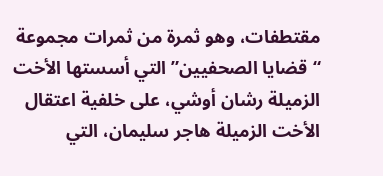مقتطفات، وهو ثمرة من ثمرات مجموعة “قضايا الصحفيين” التي أسستها الأخت الزميلة رشان أوشي، على خلفية اعتقال الأخت الزميلة هاجر سليمان، التي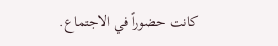كانت حضوراً في الاجتماع.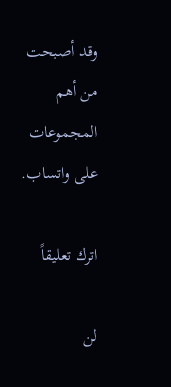وقد أصبحت من أهم المجموعات على واتساب.

اترك تعليقاً

لن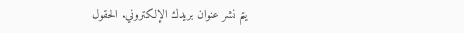يتم نشر عنوان بريدك الإلكتروني. الحقول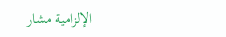الإلزامية مشار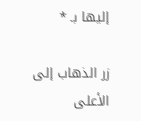إليها بـ *

زر الذهاب إلى الأعلى